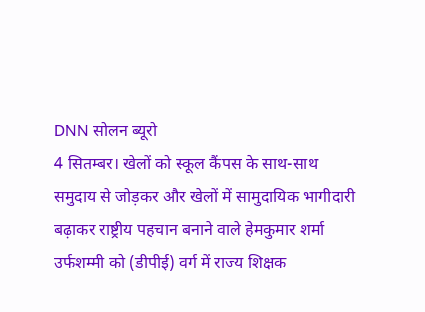DNN सोलन ब्यूरो
4 सितम्बर। खेलों को स्कूल कैंपस के साथ-साथ समुदाय से जोड़कर और खेलों में सामुदायिक भागीदारी बढ़ाकर राष्ट्रीय पहचान बनाने वाले हेमकुमार शर्मा उर्फशम्मी को (डीपीई) वर्ग में राज्य शिक्षक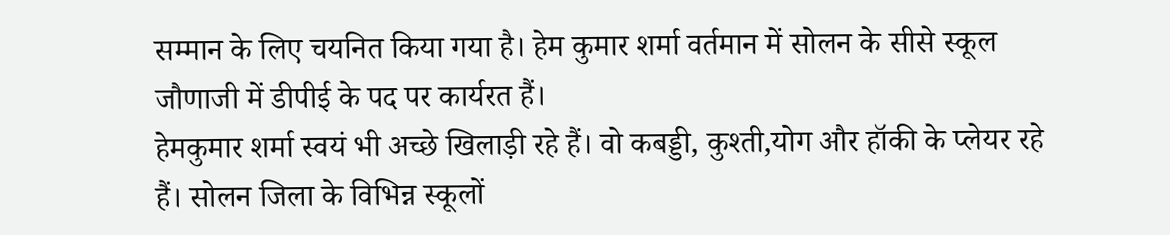सम्मान के लिए चयनित किया गया है। हेम कुमार शर्मा वर्तमान में सोलन के सीसे स्कूल जौणाजी में डीपीई के पद पर कार्यरत हैं।
हेमकुमार शर्मा स्वयं भी अच्छे खिलाड़ी रहे हैं। वो कबड्डी, कुश्ती,योग और हॉकी के प्लेयर रहे हैं। सोलन जिला के विभिन्न स्कूलों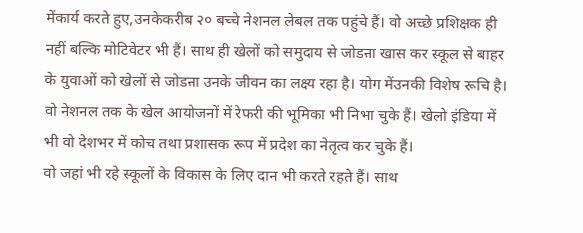मेंकार्य करते हुए,उनकेकरीब २० बच्चे नेशनल लेबल तक पहुंचे हैं। वो अच्छे प्रशिक्षक ही नहीं बल्कि मोटिवेटर भी हैं। साथ ही खेलों को समुदाय से जोडऩा खास कर स्कूल से बाहर के युवाओं को खेलों से जोडऩा उनके जीवन का लक्ष्य रहा है। योग मेंउनकी विशेष रूचि है। वो नेशनल तक के खेल आयोजनों में रेफरी की भूमिका भी निभा चुके हैं। खेलो इंडिया में भी वो देशभर में कोच तथा प्रशासक रूप में प्रदेश का नेतृत्व कर चुके हैं।
वो जहां भी रहे स्कूलों के विकास के लिए दान भी करते रहते हैं। साथ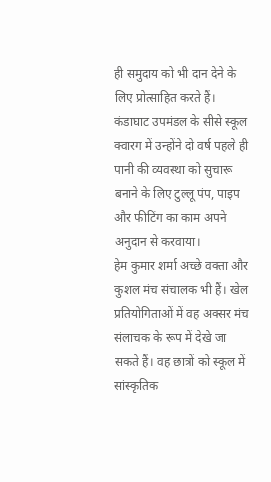ही समुदाय को भी दान देने के लिए प्रोत्साहित करते हैं। कंडाघाट उपमंडल के सीसे स्कूल क्वारग में उन्होंने दो वर्ष पहले ही पानी की व्यवस्था को सुचारू बनाने के लिए टुल्लू पंप, पाइप और फीटिंग का काम अपने अनुदान से करवाया।
हेम कुमार शर्मा अच्छे वक्ता और कुशल मंच संचालक भी हैं। खेल प्रतियोगिताओं में वह अक्सर मंच संलाचक के रूप में देखे जा सकते हैं। वह छात्रों को स्कूल में सांस्कृतिक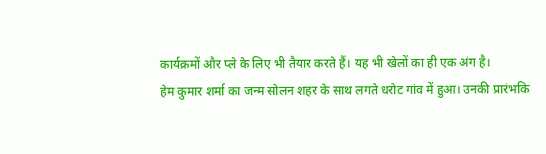कार्यक्रमों और प्ले के लिए भी तैयार करते हैं। यह भी खेलों का ही एक अंग है।
हेम कुमार शर्मा का जन्म सोलन शहर के साथ लगते धरोट गांव में हुआ। उनकी प्रारंभकि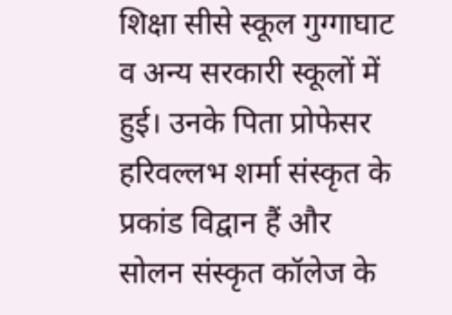शिक्षा सीसे स्कूल गुग्गाघाट व अन्य सरकारी स्कूलों में हुई। उनके पिता प्रोफेसर हरिवल्लभ शर्मा संस्कृत के प्रकांड विद्वान हैं और सोलन संस्कृत कॉलेज के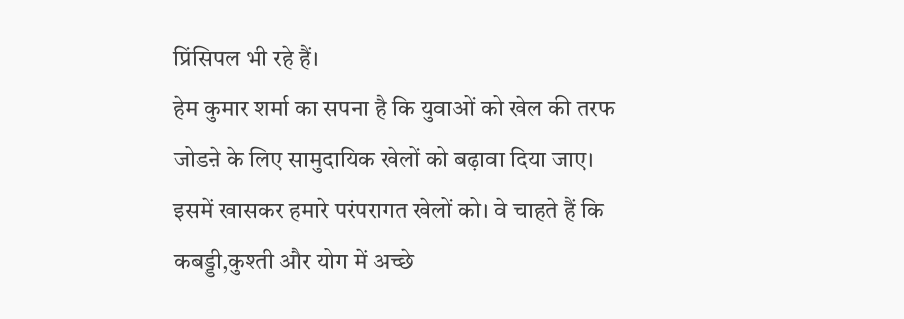प्रिंसिपल भी रहे हैं।
हेम कुमार शर्मा का सपना है कि युवाओं को खेल की तरफ जोडऩे के लिए सामुदायिक खेलों को बढ़ावा दिया जाए। इसमें खासकर हमारे परंपरागत खेलों को। वे चाहते हैं कि कबड्डी,कुश्ती और योग में अच्छे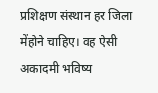प्रशिक्षण संस्थान हर जिला मेंहोने चाहिए। वह ऐसी अकादमी भविष्य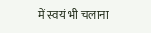में स्वयं भी चलाना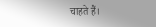चाहते हैं।